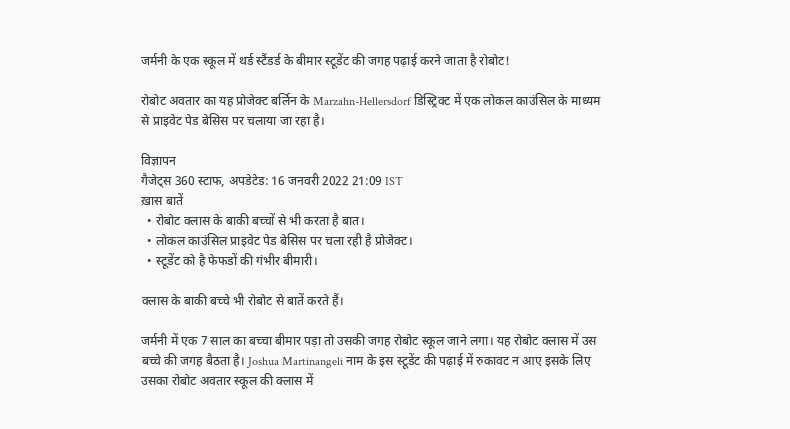जर्मनी के एक स्कूल में थर्ड स्टैंडर्ड के बीमार स्टूडेंट की जगह पढ़ाई करने जाता है रोबोट!

रोबोट अवतार का यह प्रोजेक्ट बर्लिन के Marzahn-Hellersdorf डिस्ट्रिक्ट में एक लोकल काउंसिल के माध्यम से प्राइवेट पेड बेसिस पर चलाया जा रहा है।

विज्ञापन
गैजेट्स 360 स्टाफ, अपडेटेड: 16 जनवरी 2022 21:09 IST
ख़ास बातें
  • रोबोट क्लास के बाकी बच्चों से भी करता है बात।
  • लोकल काउंसिल प्राइवेट पेड बेसिस पर चला रही है प्रोजेक्ट।
  • स्टूडेंट को है फेफडों की गंभीर बीमारी।

क्लास के बाकी बच्चे भी रोबोट से बातें करते हैं।

जर्मनी में एक 7 साल का बच्चा बीमार पड़ा तो उसकी जगह रोबोट स्कूल जाने लगा। यह रोबोट क्लास में उस बच्चे की जगह बैठता है। Joshua Martinangeli नाम के इस स्टूडेंट की पढ़ाई में रुकावट न आए इसके लिए उसका रोबोट अवतार स्कूल की क्लास में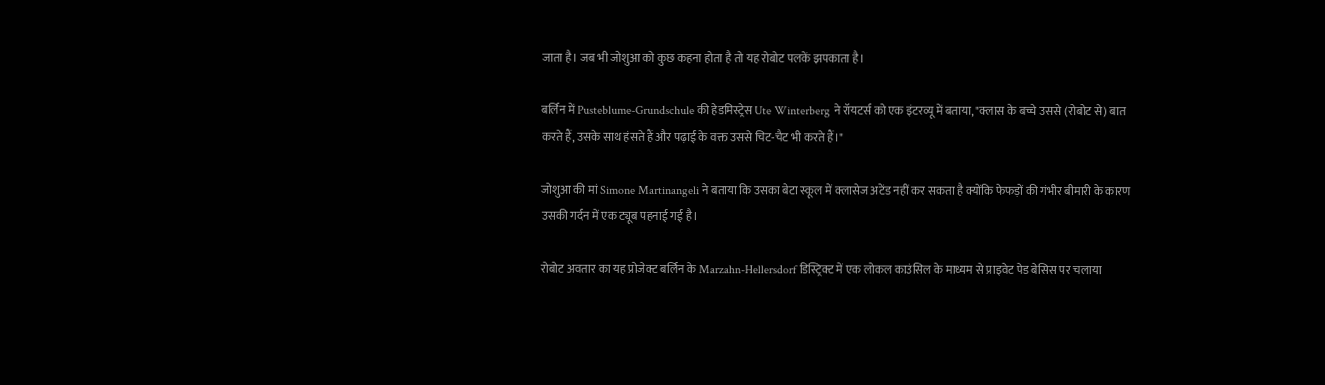जाता है। जब भी जोशुआ को कुछ कहना होता है तो यह रोबोट पलकें झपकाता है।

बर्लिन में Pusteblume-Grundschule की हेडमिस्ट्रेस Ute Winterberg ने रॉयटर्स को एक इंटरव्यू में बताया, "क्लास के बच्चे उससे (रोबोट से) बात करते हैं, उसके साथ हंसते हैं और पढ़ाई के वक्त उससे चिट-चैट भी करते हैं।"

जोशुआ की मां Simone Martinangeli ने बताया कि उसका बेटा स्कूल में क्लासेज अटेंड नहीं कर सकता है क्योंकि फेफड़ों की गंभीर बीमारी के कारण उसकी गर्दन में एक ट्यूब पहनाई गई है।

रोबोट अवतार का यह प्रोजेक्ट बर्लिन के Marzahn-Hellersdorf डिस्ट्रिक्ट में एक लोकल काउंसिल के माध्यम से प्राइवेट पेड बेसिस पर चलाया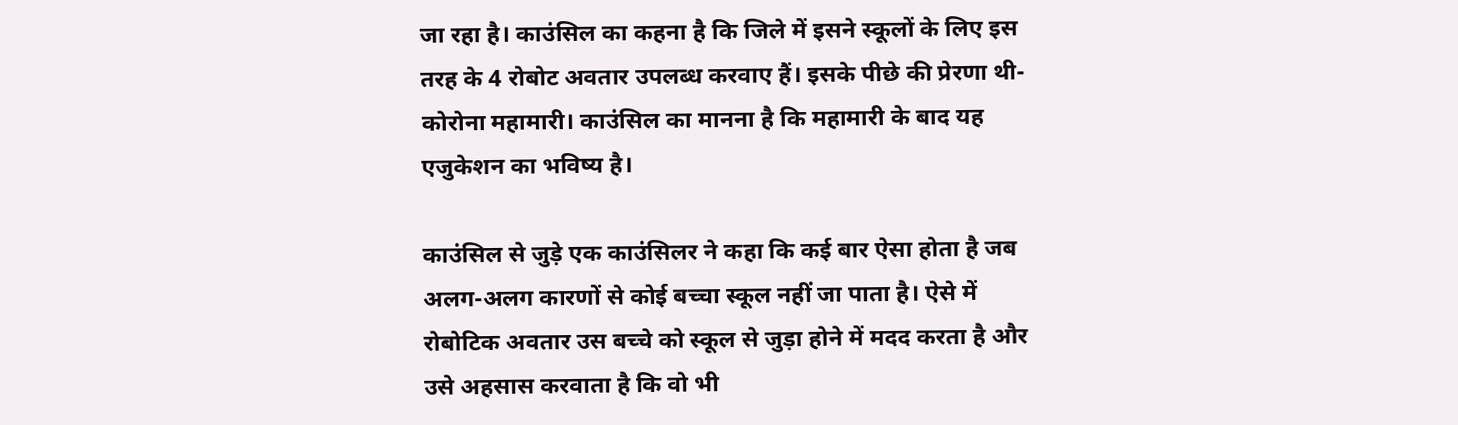जा रहा है। काउंसिल का कहना है कि जिले में इसने स्कूलों के लिए इस तरह के 4 रोबोट अवतार उपलब्ध करवाए हैं। इसके पीछे की प्रेरणा थी- कोरोना महामारी। काउंसिल का मानना है कि महामारी के बाद यह एजुकेशन का भविष्य है।

काउंसिल से जुड़े एक काउंसिलर ने कहा कि कई बार ऐसा होता है जब अलग-अलग कारणों से कोई बच्चा स्कूल नहीं जा पाता है। ऐसे में रोबोटिक अवतार उस बच्चे को स्कूल से जुड़ा होने में मदद करता है और उसे अहसास करवाता है कि वो भी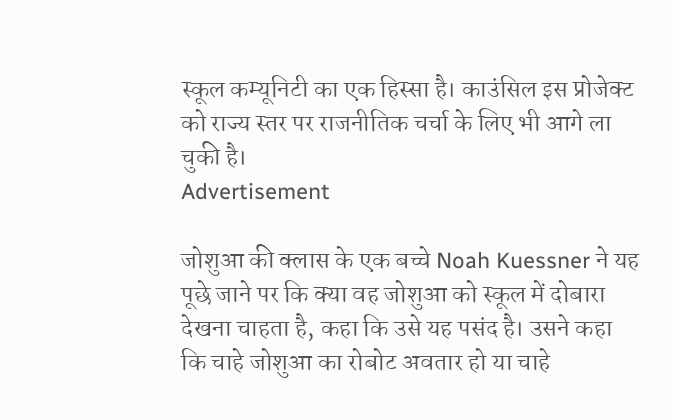स्कूल कम्यूनिटी का एक हिस्सा है। काउंसिल इस प्रोजेक्ट को राज्य स्तर पर राजनीतिक चर्चा के लिए भी आगे ला चुकी है।
Advertisement

जोशुआ की क्लास के एक बच्चे Noah Kuessner ने यह पूछे जाने पर कि क्या वह जोशुआ को स्कूल में दोबारा देखना चाहता है, कहा कि उसे यह पसंद है। उसने कहा कि चाहे जोशुआ का रोबोट अवतार हो या चाहे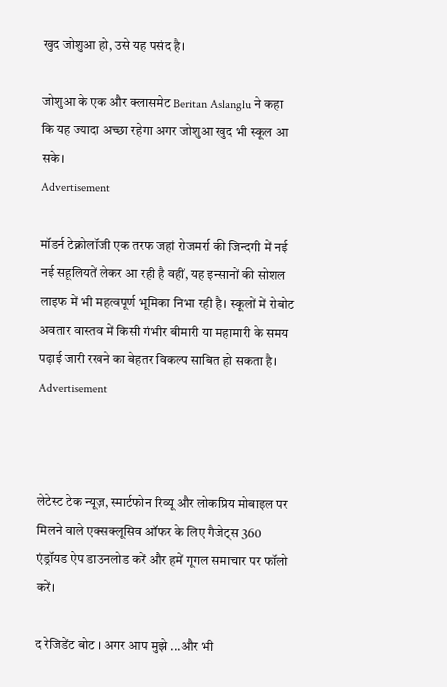खुद जोशुआ हो, उसे यह पसंद है।

जोशुआ के एक और क्लासमेट Beritan Aslanglu ने कहा कि यह ज्यादा अच्छा रहेगा अगर जोशुआ खुद भी स्कूल आ सके।
Advertisement

मॉडर्न टेक्नोलॉजी एक तरफ जहां रोजमर्रा की जिन्दगी में नई नई सहूलियतें लेकर आ रही है वहीं, यह इन्सानों की सोशल लाइफ में भी महत्वपूर्ण भूमिका निभा रही है। स्कूलों में रोबोट अवतार वास्तव में किसी गंभीर बीमारी या महामारी के समय पढ़ाई जारी रखने का बेहतर विकल्प साबित हो सकता है।
Advertisement



लेटेस्ट टेक न्यूज़, स्मार्टफोन रिव्यू और लोकप्रिय मोबाइल पर मिलने वाले एक्सक्लूसिव ऑफर के लिए गैजेट्स 360 एंड्रॉयड ऐप डाउनलोड करें और हमें गूगल समाचार पर फॉलो करें।

द रेजिडेंट बोट । अगर आप मुझे ...और भी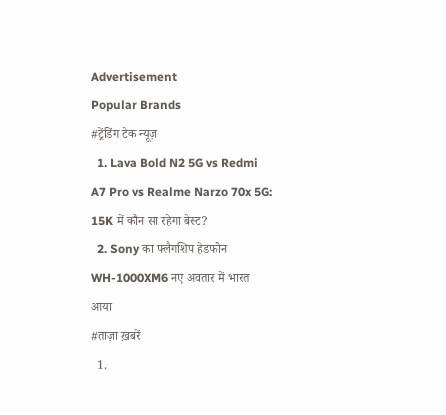Advertisement
Popular Brands
#ट्रेंडिंग टेक न्यूज़
  1. Lava Bold N2 5G vs Redmi A7 Pro vs Realme Narzo 70x 5G: 15K में कौन सा रहेगा बेस्ट?
  2. Sony का फ्लैगशिप हेडफोन WH-1000XM6 नए अवतार में भारत आया
#ताज़ा ख़बरें
  1.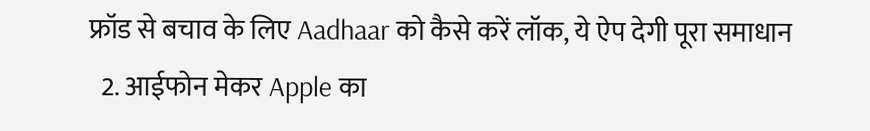फ्रॉड से बचाव के लिए Aadhaar को कैसे करें लॉक, ये ऐप देगी पूरा समाधान
  2. आईफोन मेकर Apple का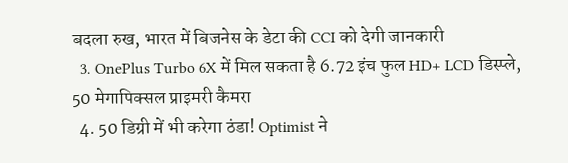बदला रुख, भारत में बिजनेस के डेटा की CCI को देगी जानकारी
  3. OnePlus Turbo 6X में मिल सकता है 6.72 इंच फुल HD+ LCD डिस्प्ले, 50 मेगापिक्सल प्राइमरी कैमरा
  4. 50 डिग्री में भी करेगा ठंडा! Optimist ने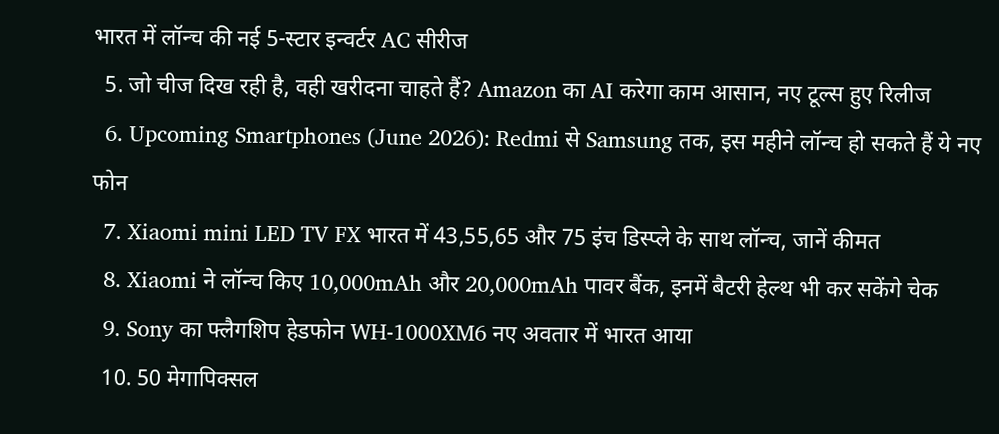भारत में लॉन्च की नई 5-स्टार इन्वर्टर AC सीरीज
  5. जो चीज दिख रही है, वही खरीदना चाहते हैं? Amazon का AI करेगा काम आसान, नए टूल्स हुए रिलीज
  6. Upcoming Smartphones (June 2026): Redmi से Samsung तक, इस महीने लॉन्च हो सकते हैं ये नए फोन
  7. Xiaomi mini LED TV FX भारत में 43,55,65 और 75 इंच डिस्प्ले के साथ लॉन्च, जानें कीमत
  8. Xiaomi ने लॉन्च किए 10,000mAh और 20,000mAh पावर बैंक, इनमें बैटरी हेल्थ भी कर सकेंगे चेक
  9. Sony का फ्लैगशिप हेडफोन WH-1000XM6 नए अवतार में भारत आया
  10. 50 मेगापिक्सल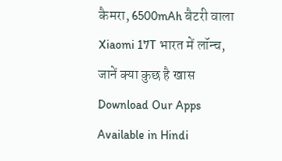कैमरा, 6500mAh बैटरी वाला Xiaomi 17T भारत में लॉन्च, जानें क्या कुछ है खास
Download Our Apps
Available in Hindi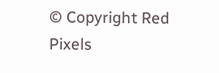© Copyright Red Pixels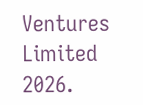Ventures Limited 2026.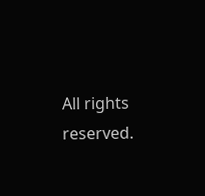All rights reserved.